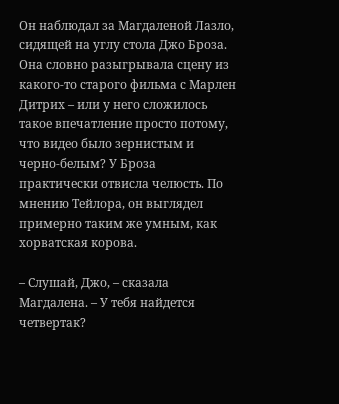Он наблюдал за Магдаленой Лазло, сидящей на углу стола Джо Броза. Она словно разыгрывала сцену из какого-то старого фильма с Марлен Дитрих – или у него сложилось такое впечатление просто потому, что видео было зернистым и черно-белым? У Броза практически отвисла челюсть. По мнению Тейлора, он выглядел примерно таким же умным, как хорватская корова.

– Слушай, Джо, – сказала Магдалена. – У тебя найдется четвертак?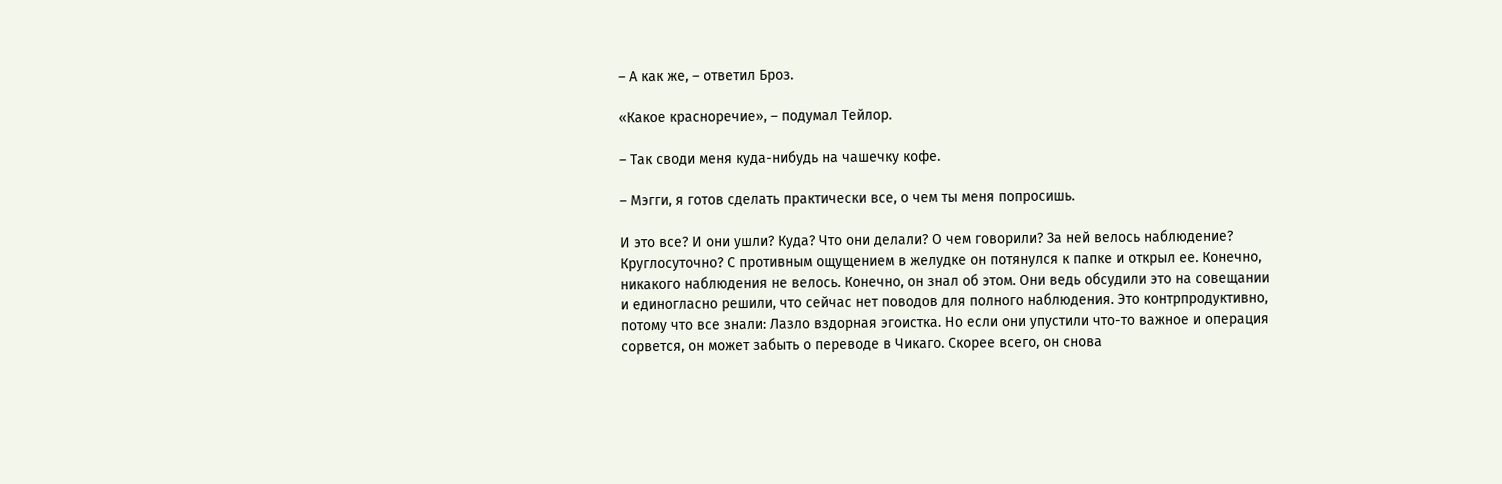– А как же, – ответил Броз.

«Какое красноречие», – подумал Тейлор.

– Так своди меня куда-нибудь на чашечку кофе.

– Мэгги, я готов сделать практически все, о чем ты меня попросишь.

И это все? И они ушли? Куда? Что они делали? О чем говорили? За ней велось наблюдение? Круглосуточно? С противным ощущением в желудке он потянулся к папке и открыл ее. Конечно, никакого наблюдения не велось. Конечно, он знал об этом. Они ведь обсудили это на совещании и единогласно решили, что сейчас нет поводов для полного наблюдения. Это контрпродуктивно, потому что все знали: Лазло вздорная эгоистка. Но если они упустили что-то важное и операция сорвется, он может забыть о переводе в Чикаго. Скорее всего, он снова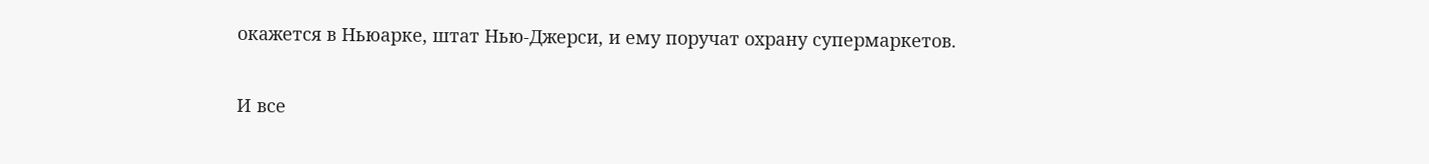окажется в Ньюарке, штат Нью-Джерси, и ему поручат охрану супермаркетов.

И все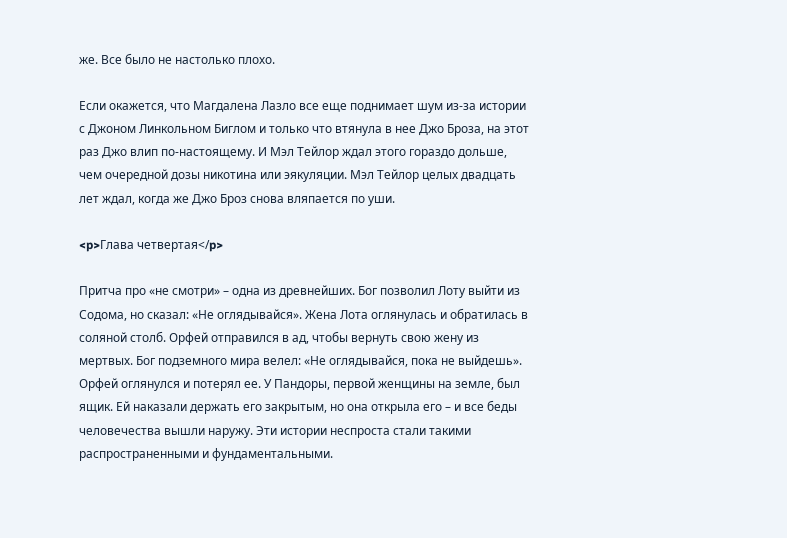же. Все было не настолько плохо.

Если окажется, что Магдалена Лазло все еще поднимает шум из-за истории с Джоном Линкольном Биглом и только что втянула в нее Джо Броза, на этот раз Джо влип по-настоящему. И Мэл Тейлор ждал этого гораздо дольше, чем очередной дозы никотина или эякуляции. Мэл Тейлор целых двадцать лет ждал, когда же Джо Броз снова вляпается по уши.

<p>Глава четвертая</p>

Притча про «не смотри» – одна из древнейших. Бог позволил Лоту выйти из Содома, но сказал: «Не оглядывайся». Жена Лота оглянулась и обратилась в соляной столб. Орфей отправился в ад, чтобы вернуть свою жену из мертвых. Бог подземного мира велел: «Не оглядывайся, пока не выйдешь». Орфей оглянулся и потерял ее. У Пандоры, первой женщины на земле, был ящик. Ей наказали держать его закрытым, но она открыла его – и все беды человечества вышли наружу. Эти истории неспроста стали такими распространенными и фундаментальными.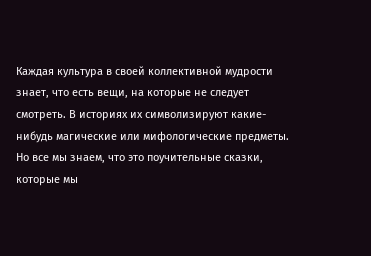Каждая культура в своей коллективной мудрости знает, что есть вещи, на которые не следует смотреть. В историях их символизируют какие-нибудь магические или мифологические предметы. Но все мы знаем, что это поучительные сказки, которые мы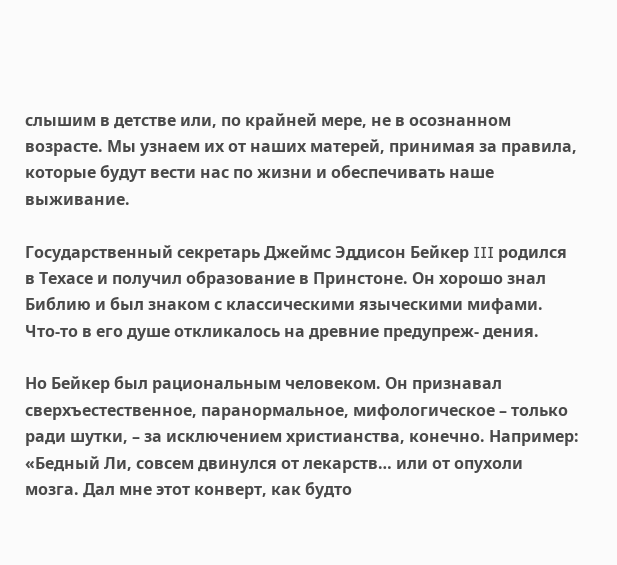слышим в детстве или, по крайней мере, не в осознанном возрасте. Мы узнаем их от наших матерей, принимая за правила, которые будут вести нас по жизни и обеспечивать наше выживание.

Государственный секретарь Джеймс Эддисон Бейкер III родился в Техасе и получил образование в Принстоне. Он хорошо знал Библию и был знаком с классическими языческими мифами. Что-то в его душе откликалось на древние предупреж- дения.

Но Бейкер был рациональным человеком. Он признавал сверхъестественное, паранормальное, мифологическое – только ради шутки, – за исключением христианства, конечно. Например: «Бедный Ли, совсем двинулся от лекарств… или от опухоли мозга. Дал мне этот конверт, как будто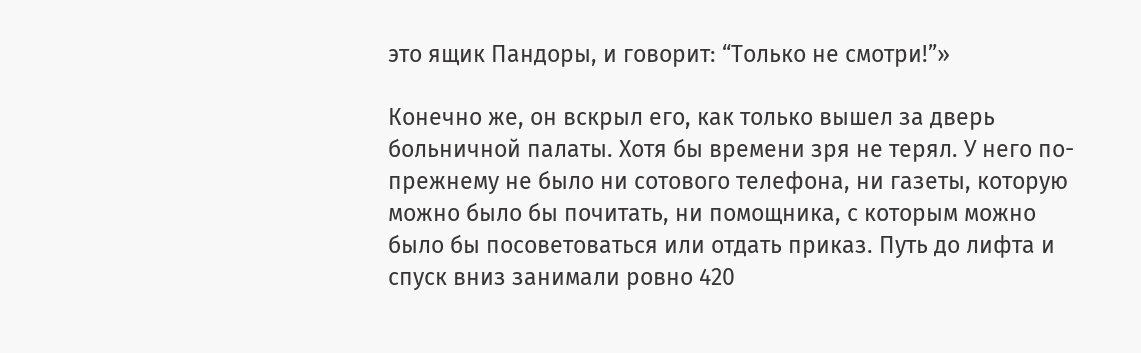это ящик Пандоры, и говорит: “Только не смотри!”»

Конечно же, он вскрыл его, как только вышел за дверь больничной палаты. Хотя бы времени зря не терял. У него по-прежнему не было ни сотового телефона, ни газеты, которую можно было бы почитать, ни помощника, с которым можно было бы посоветоваться или отдать приказ. Путь до лифта и спуск вниз занимали ровно 420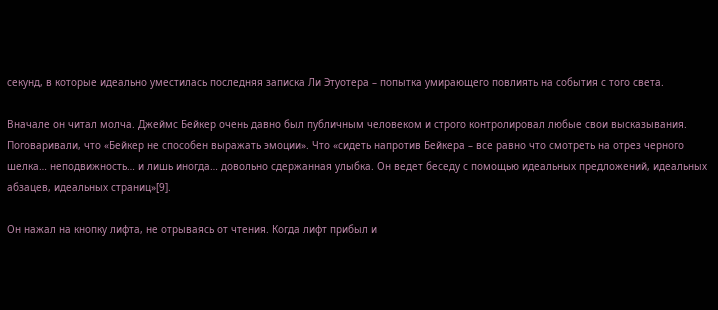секунд, в которые идеально уместилась последняя записка Ли Этуотера – попытка умирающего повлиять на события с того света.

Вначале он читал молча. Джеймс Бейкер очень давно был публичным человеком и строго контролировал любые свои высказывания. Поговаривали, что «Бейкер не способен выражать эмоции». Что «сидеть напротив Бейкера – все равно что смотреть на отрез черного шелка… неподвижность… и лишь иногда… довольно сдержанная улыбка. Он ведет беседу с помощью идеальных предложений, идеальных абзацев, идеальных страниц»[9].

Он нажал на кнопку лифта, не отрываясь от чтения. Когда лифт прибыл и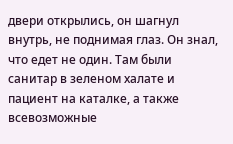двери открылись, он шагнул внутрь, не поднимая глаз. Он знал, что едет не один. Там были санитар в зеленом халате и пациент на каталке, а также всевозможные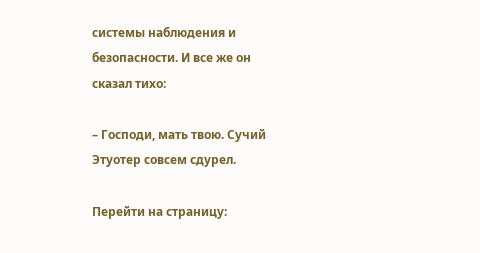системы наблюдения и безопасности. И все же он сказал тихо:

– Господи, мать твою. Сучий Этуотер совсем сдурел.

Перейти на страницу: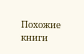Похожие книги